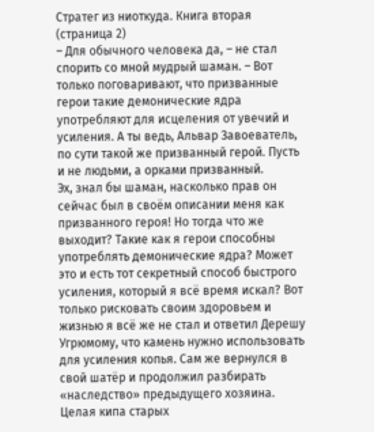Стратег из ниоткуда. Книга вторая (страница 2)
– Для обычного человека да, – не стал спорить со мной мудрый шаман. – Вот только поговаривают, что призванные герои такие демонические ядра употребляют для исцеления от увечий и усиления. А ты ведь, Альвар Завоеватель, по сути такой же призванный герой. Пусть и не людьми, а орками призванный.
Эх, знал бы шаман, насколько прав он сейчас был в своём описании меня как призванного героя! Но тогда что же выходит? Такие как я герои способны употреблять демонические ядра? Может это и есть тот секретный способ быстрого усиления, который я всё время искал? Вот только рисковать своим здоровьем и жизнью я всё же не стал и ответил Дерешу Угрюмому, что камень нужно использовать для усиления копья. Сам же вернулся в свой шатёр и продолжил разбирать «наследство» предыдущего хозяина.
Целая кипа старых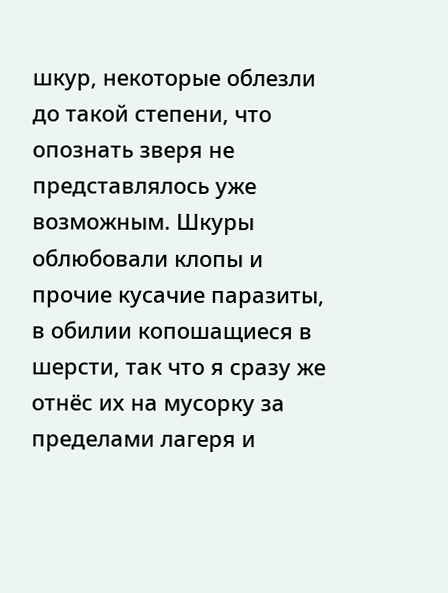шкур, некоторые облезли до такой степени, что опознать зверя не представлялось уже возможным. Шкуры облюбовали клопы и прочие кусачие паразиты, в обилии копошащиеся в шерсти, так что я сразу же отнёс их на мусорку за пределами лагеря и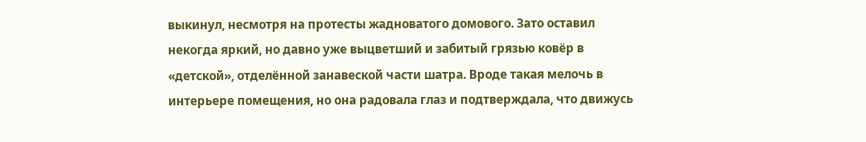выкинул, несмотря на протесты жадноватого домового. Зато оставил некогда яркий, но давно уже выцветший и забитый грязью ковёр в «детской», отделённой занавеской части шатра. Вроде такая мелочь в интерьере помещения, но она радовала глаз и подтверждала, что движусь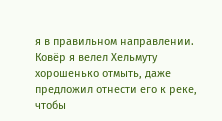я в правильном направлении. Ковёр я велел Хельмуту хорошенько отмыть, даже предложил отнести его к реке, чтобы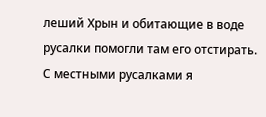леший Хрын и обитающие в воде русалки помогли там его отстирать.
С местными русалками я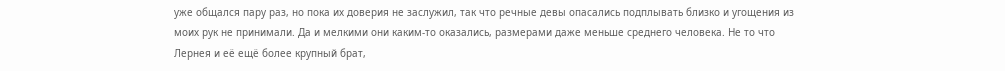уже общался пару раз, но пока их доверия не заслужил, так что речные девы опасались подплывать близко и угощения из моих рук не принимали. Да и мелкими они каким-то оказались, размерами даже меньше среднего человека. Не то что Лернея и её ещё более крупный брат,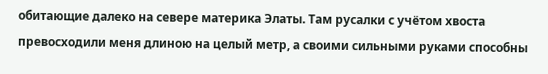обитающие далеко на севере материка Элаты. Там русалки с учётом хвоста превосходили меня длиною на целый метр, а своими сильными руками способны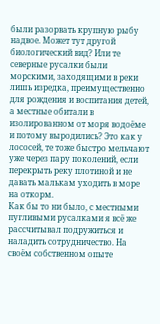были разорвать крупную рыбу надвое. Может тут другой биологический вид? Или те северные русалки были морскими, заходящими в реки лишь изредка, преимущественно для рождения и воспитания детей, а местные обитали в изолированном от моря водоёме и потому выродились? Это как у лососей, те тоже быстро мельчают уже через пару поколений, если перекрыть реку плотиной и не давать малькам уходить в море на откорм.
Как бы то ни было, с местными пугливыми русалками я всё же рассчитывал подружиться и наладить сотрудничество. На своём собственном опыте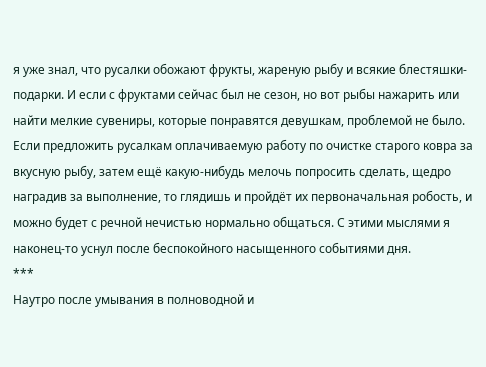я уже знал, что русалки обожают фрукты, жареную рыбу и всякие блестяшки-подарки. И если с фруктами сейчас был не сезон, но вот рыбы нажарить или найти мелкие сувениры, которые понравятся девушкам, проблемой не было. Если предложить русалкам оплачиваемую работу по очистке старого ковра за вкусную рыбу, затем ещё какую-нибудь мелочь попросить сделать, щедро наградив за выполнение, то глядишь и пройдёт их первоначальная робость, и можно будет с речной нечистью нормально общаться. С этими мыслями я наконец-то уснул после беспокойного насыщенного событиями дня.
***
Наутро после умывания в полноводной и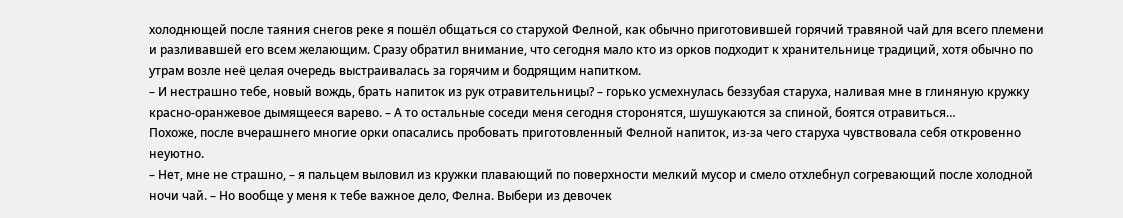холоднющей после таяния снегов реке я пошёл общаться со старухой Фелной, как обычно приготовившей горячий травяной чай для всего племени и разливавшей его всем желающим. Сразу обратил внимание, что сегодня мало кто из орков подходит к хранительнице традиций, хотя обычно по утрам возле неё целая очередь выстраивалась за горячим и бодрящим напитком.
– И нестрашно тебе, новый вождь, брать напиток из рук отравительницы? – горько усмехнулась беззубая старуха, наливая мне в глиняную кружку красно-оранжевое дымящееся варево. – А то остальные соседи меня сегодня сторонятся, шушукаются за спиной, боятся отравиться…
Похоже, после вчерашнего многие орки опасались пробовать приготовленный Фелной напиток, из-за чего старуха чувствовала себя откровенно неуютно.
– Нет, мне не страшно, – я пальцем выловил из кружки плавающий по поверхности мелкий мусор и смело отхлебнул согревающий после холодной ночи чай. – Но вообще у меня к тебе важное дело, Фелна. Выбери из девочек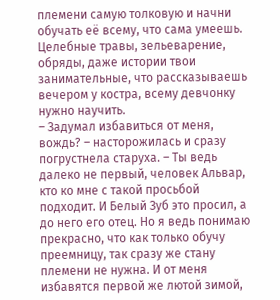племени самую толковую и начни обучать её всему, что сама умеешь. Целебные травы, зельеварение, обряды, даже истории твои занимательные, что рассказываешь вечером у костра, всему девчонку нужно научить.
– Задумал избавиться от меня, вождь? – насторожилась и сразу погрустнела старуха. – Ты ведь далеко не первый, человек Альвар, кто ко мне с такой просьбой подходит. И Белый Зуб это просил, а до него его отец. Но я ведь понимаю прекрасно, что как только обучу преемницу, так сразу же стану племени не нужна. И от меня избавятся первой же лютой зимой,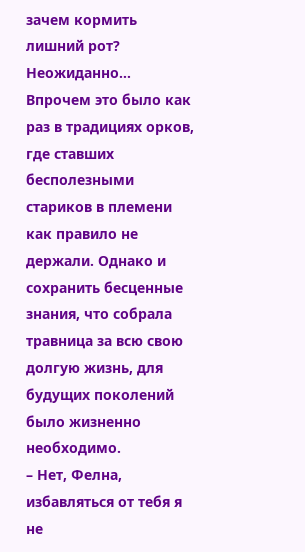зачем кормить лишний рот?
Неожиданно… Впрочем это было как раз в традициях орков, где ставших бесполезными стариков в племени как правило не держали. Однако и сохранить бесценные знания, что собрала травница за всю свою долгую жизнь, для будущих поколений было жизненно необходимо.
– Нет, Фелна, избавляться от тебя я не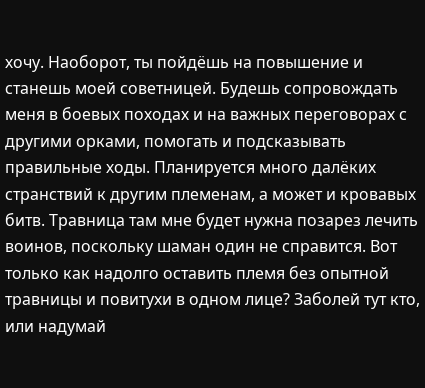хочу. Наоборот, ты пойдёшь на повышение и станешь моей советницей. Будешь сопровождать меня в боевых походах и на важных переговорах с другими орками, помогать и подсказывать правильные ходы. Планируется много далёких странствий к другим племенам, а может и кровавых битв. Травница там мне будет нужна позарез лечить воинов, поскольку шаман один не справится. Вот только как надолго оставить племя без опытной травницы и повитухи в одном лице? Заболей тут кто, или надумай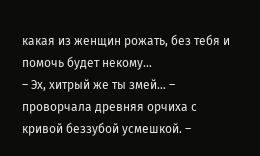какая из женщин рожать, без тебя и помочь будет некому…
– Эх, хитрый же ты змей… – проворчала древняя орчиха с кривой беззубой усмешкой. –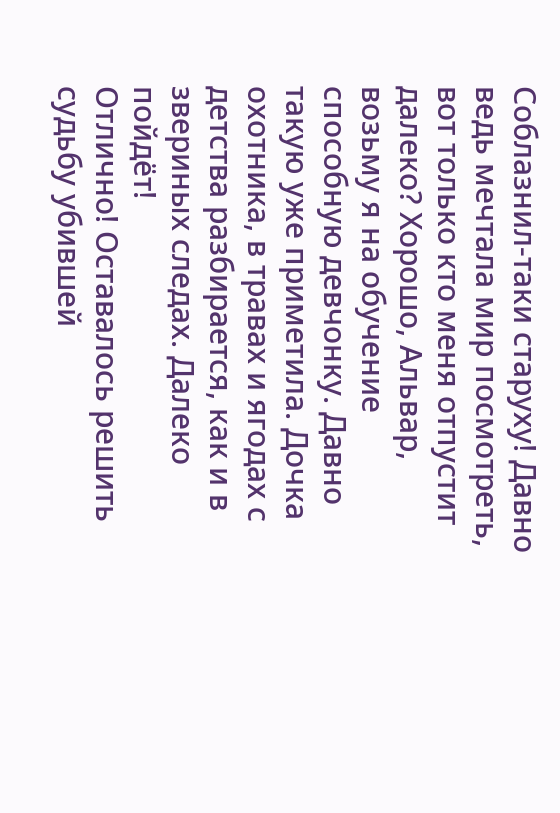Соблазнил-таки старуху! Давно ведь мечтала мир посмотреть, вот только кто меня отпустит далеко? Хорошо, Альвар, возьму я на обучение способную девчонку. Давно такую уже приметила. Дочка охотника, в травах и ягодах с детства разбирается, как и в звериных следах. Далеко пойдёт!
Отлично! Оставалось решить судьбу убившей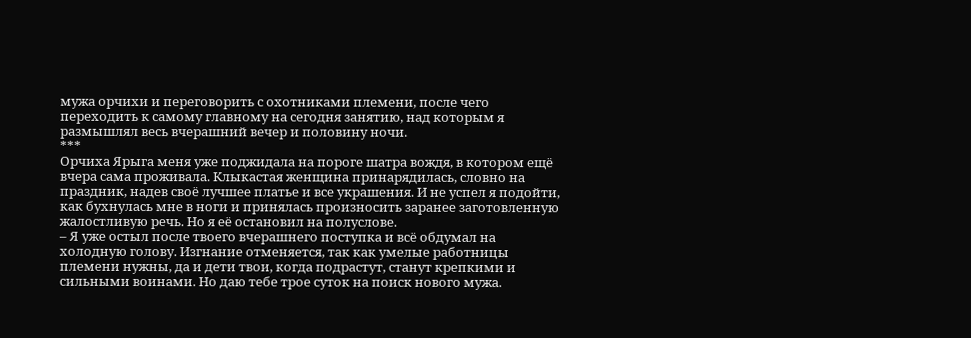мужа орчихи и переговорить с охотниками племени, после чего переходить к самому главному на сегодня занятию, над которым я размышлял весь вчерашний вечер и половину ночи.
***
Орчиха Ярыга меня уже поджидала на пороге шатра вождя, в котором ещё вчера сама проживала. Клыкастая женщина принарядилась, словно на праздник, надев своё лучшее платье и все украшения. И не успел я подойти, как бухнулась мне в ноги и принялась произносить заранее заготовленную жалостливую речь. Но я её остановил на полуслове.
– Я уже остыл после твоего вчерашнего поступка и всё обдумал на холодную голову. Изгнание отменяется, так как умелые работницы племени нужны, да и дети твои, когда подрастут, станут крепкими и сильными воинами. Но даю тебе трое суток на поиск нового мужа.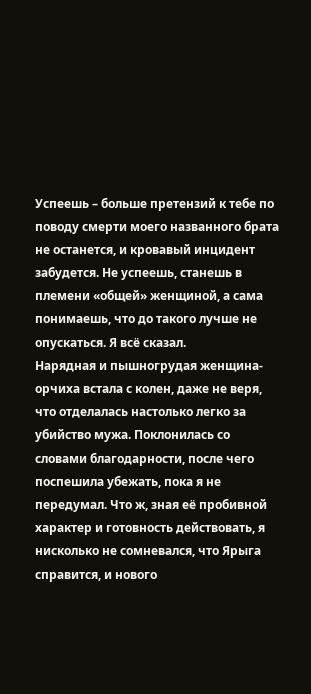Успеешь – больше претензий к тебе по поводу смерти моего названного брата не останется, и кровавый инцидент забудется. Не успеешь, станешь в племени «общей» женщиной, а сама понимаешь, что до такого лучше не опускаться. Я всё сказал.
Нарядная и пышногрудая женщина-орчиха встала с колен, даже не веря, что отделалась настолько легко за убийство мужа. Поклонилась со словами благодарности, после чего поспешила убежать, пока я не передумал. Что ж, зная её пробивной характер и готовность действовать, я нисколько не сомневался, что Ярыга справится, и нового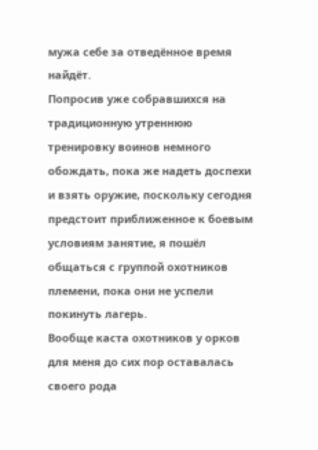мужа себе за отведённое время найдёт.
Попросив уже собравшихся на традиционную утреннюю тренировку воинов немного обождать, пока же надеть доспехи и взять оружие, поскольку сегодня предстоит приближенное к боевым условиям занятие, я пошёл общаться с группой охотников племени, пока они не успели покинуть лагерь.
Вообще каста охотников у орков для меня до сих пор оставалась своего рода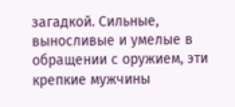загадкой. Сильные, выносливые и умелые в обращении с оружием, эти крепкие мужчины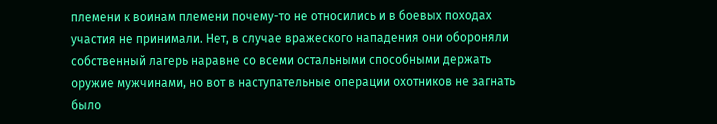племени к воинам племени почему-то не относились и в боевых походах участия не принимали. Нет, в случае вражеского нападения они обороняли собственный лагерь наравне со всеми остальными способными держать оружие мужчинами, но вот в наступательные операции охотников не загнать было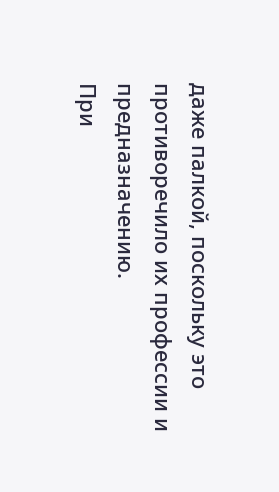даже палкой, поскольку это противоречило их профессии и предназначению.
При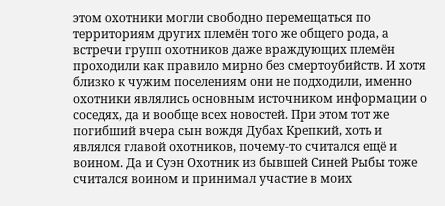этом охотники могли свободно перемещаться по территориям других племён того же общего рода, а встречи групп охотников даже враждующих племён проходили как правило мирно без смертоубийств. И хотя близко к чужим поселениям они не подходили, именно охотники являлись основным источником информации о соседях, да и вообще всех новостей. При этом тот же погибший вчера сын вождя Дубах Крепкий, хоть и являлся главой охотников, почему-то считался ещё и воином. Да и Суэн Охотник из бывшей Синей Рыбы тоже считался воином и принимал участие в моих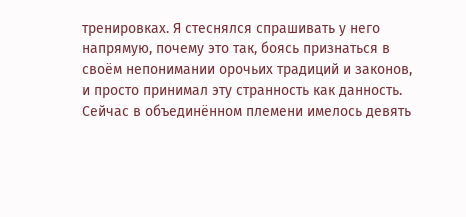тренировках. Я стеснялся спрашивать у него напрямую, почему это так, боясь признаться в своём непонимании орочьих традиций и законов, и просто принимал эту странность как данность.
Сейчас в объединённом племени имелось девять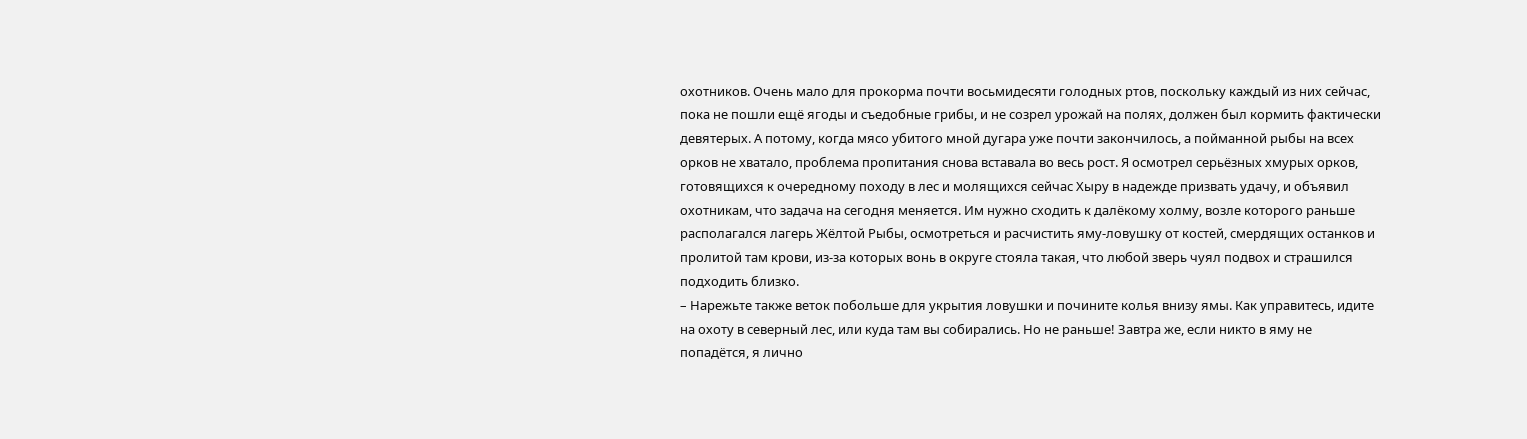охотников. Очень мало для прокорма почти восьмидесяти голодных ртов, поскольку каждый из них сейчас, пока не пошли ещё ягоды и съедобные грибы, и не созрел урожай на полях, должен был кормить фактически девятерых. А потому, когда мясо убитого мной дугара уже почти закончилось, а пойманной рыбы на всех орков не хватало, проблема пропитания снова вставала во весь рост. Я осмотрел серьёзных хмурых орков, готовящихся к очередному походу в лес и молящихся сейчас Хыру в надежде призвать удачу, и объявил охотникам, что задача на сегодня меняется. Им нужно сходить к далёкому холму, возле которого раньше располагался лагерь Жёлтой Рыбы, осмотреться и расчистить яму-ловушку от костей, смердящих останков и пролитой там крови, из-за которых вонь в округе стояла такая, что любой зверь чуял подвох и страшился подходить близко.
– Нарежьте также веток побольше для укрытия ловушки и почините колья внизу ямы. Как управитесь, идите на охоту в северный лес, или куда там вы собирались. Но не раньше! Завтра же, если никто в яму не попадётся, я лично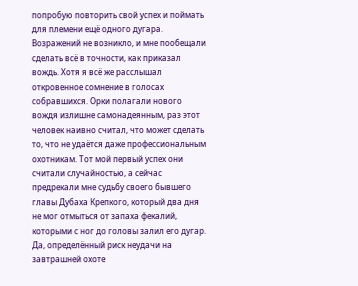попробую повторить свой успех и поймать для племени ещё одного дугара.
Возражений не возникло, и мне пообещали сделать всё в точности, как приказал вождь. Хотя я всё же расслышал откровенное сомнение в голосах собравшихся. Орки полагали нового вождя излишне самонадеянным, раз этот человек наивно считал, что может сделать то, что не удаётся даже профессиональным охотникам. Тот мой первый успех они считали случайностью, а сейчас предрекали мне судьбу своего бывшего главы Дубаха Крепкого, который два дня не мог отмыться от запаха фекалий, которыми с ног до головы залил его дугар.
Да, определённый риск неудачи на завтрашней охоте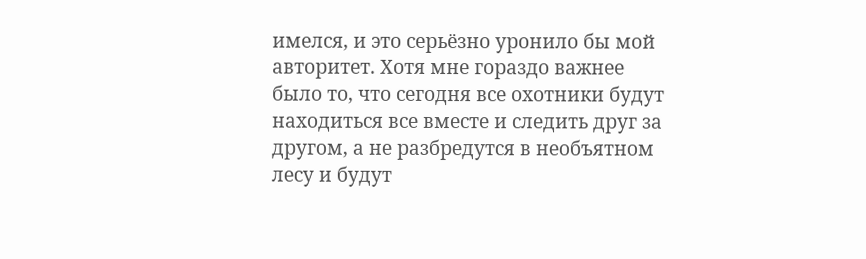имелся, и это серьёзно уронило бы мой авторитет. Хотя мне гораздо важнее было то, что сегодня все охотники будут находиться все вместе и следить друг за другом, а не разбредутся в необъятном лесу и будут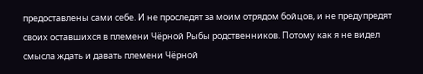предоставлены сами себе. И не проследят за моим отрядом бойцов, и не предупредят своих оставшихся в племени Чёрной Рыбы родственников. Потому как я не видел смысла ждать и давать племени Чёрной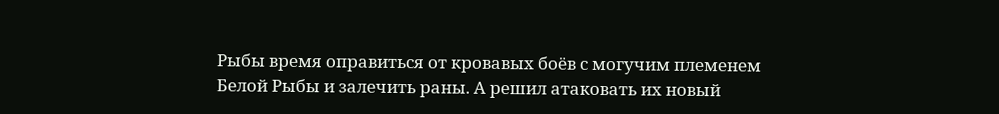Рыбы время оправиться от кровавых боёв с могучим племенем Белой Рыбы и залечить раны. А решил атаковать их новый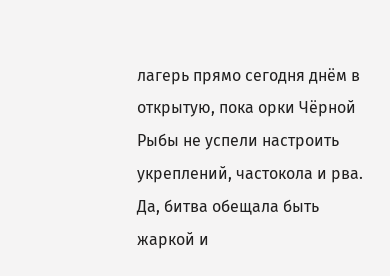лагерь прямо сегодня днём в открытую, пока орки Чёрной Рыбы не успели настроить укреплений, частокола и рва. Да, битва обещала быть жаркой и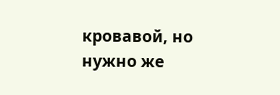кровавой, но нужно же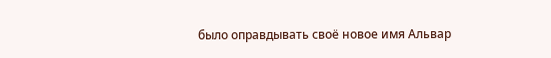было оправдывать своё новое имя Альвар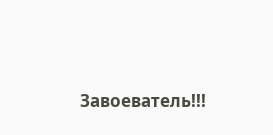Завоеватель!!!